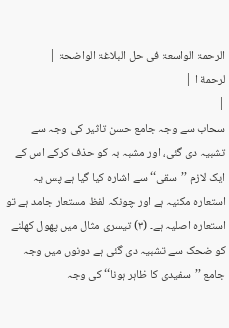الرحمۃ الواسعۃ فی حل البلاغۃ الواضحۃ |
لرحمة ا |
|
سحاب سے وجہ جامع حسن تاثیر کی وجہ سے تشبیہ دی گئی، اور مشبہ بہ کو حذف کرکے اس کے ایک لازم ’’سقی‘‘ سے اشارہ کیا گیا ہے پس یہ استعارہ مکنیہ ہے اور چونکہ لفظ مستعار جامد ہے تو استعارہ اصلیہ ہے۔ (۳) تیسری مثال میں پھول کھلنے کو ضحک سے تشبیہ دی گئی ہے دونوں میں وجہ جامع ’’سفیدی کا ظاہر ہونا‘‘ کی وجہ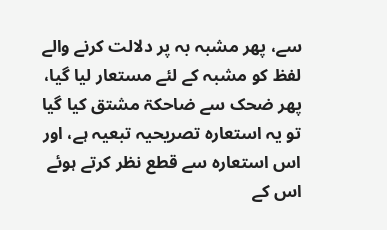سے، پھر مشبہ بہ پر دلالت کرنے والے لفظ کو مشبہ کے لئے مستعار لیا گیا، پھر ضحک سے ضاحکۃ مشتق کیا گیا تو یہ استعارہ تصریحیہ تبعیہ ہے، اور اس استعارہ سے قطع نظر کرتے ہوئے اس کے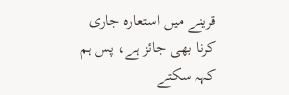قرینے میں استعارہ جاری کرنا بھی جائز ہے، پس ہم کہہ سکتے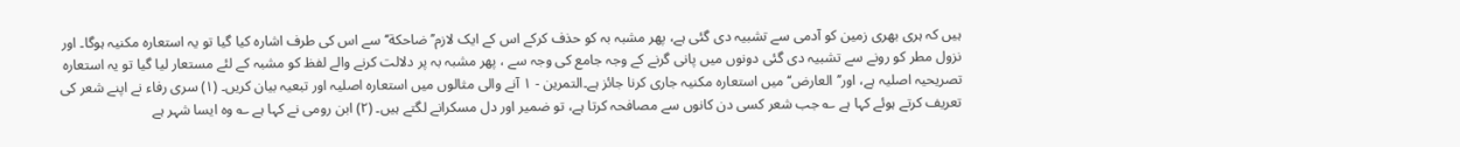ہیں کہ ہری بھری زمین کو آدمی سے تشبیہ دی گئی ہے، پھر مشبہ بہ کو حذف کرکے اس کے ایک لازم’’ضاحکة‘‘سے اس کی طرف اشارہ کیا گیا تو یہ استعارہ مکنیہ ہوگا۔ اور نزول مطر کو رونے سے تشبیہ دی گئی دونوں میں پانی گرنے کے وجہ جامع کی وجہ سے ، پھر مشبہ بہ پر دلالت کرنے والے لفظ کو مشبہ کے لئے مستعار لیا گیا تو یہ استعارہ تصریحیہ اصلیہ ہے، اور’’العارض‘‘ میں استعارہ مکنیہ جاری کرنا جائز ہے۔التمرین - ۱ آنے والی مثالوں میں استعارہ اصلیہ اور تبعیہ بیان کریں۔ (۱) سری رفاء نے اپنے شعر کی تعریف کرتے ہوئے کہا ہے ؎ جب شعر کسی دن کانوں سے مصافحہ کرتا ہے، تو ضمیر اور دل مسکرانے لگتے ہیں۔ (۲) ابن رومی نے کہا ہے ؎ وہ ایسا شہر ہے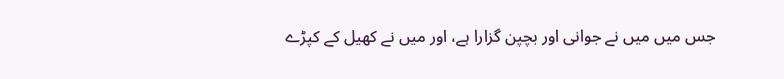جس میں میں نے جوانی اور بچپن گزارا ہے، اور میں نے کھیل کے کپڑے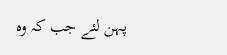پہن لئے جب کہ وہ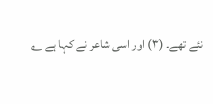نئے تھے۔ (۳) اور اسی شاعر نے کہا ہے ؎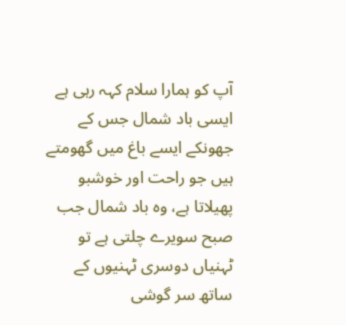آپ کو ہمارا سلام کہہ رہی ہے ایسی باد شمال جس کے جھونکے ایسے باغ میں گھومتے ہیں جو راحت اور خوشبو پھیلاتا ہے، وہ باد شمال جب صبح سویرے چلتی ہے تو ٹہنیاں دوسری ٹہنیوں کے ساتھ سر گوشی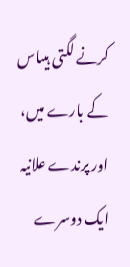کرنے لگتی ہیںاس کے بارے میں، اور پرندے علانیہ ایک دوسرے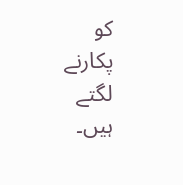کو پکارنے لگتے ہیں۔